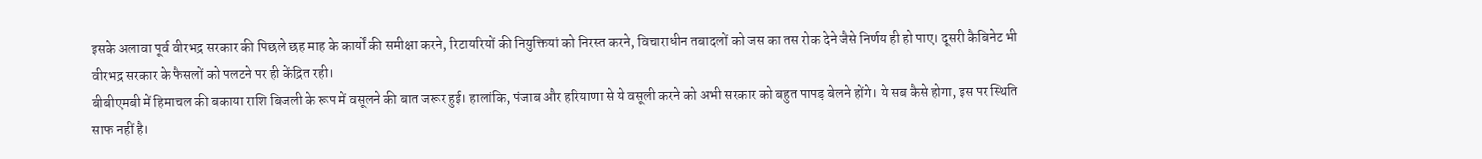इसके अलावा पूर्व वीरभद्र सरकार की पिछले छह माह के कार्यों की समीक्षा करने, रिटायरियों की नियुक्तियां को निरस्त करने, विचाराधीन तबादलों को जस का तस रोक देने जैसे निर्णय ही हो पाए। दूसरी कैबिनेट भी वीरभद्र सरकार के फैसलों को पलटने पर ही केंद्रित रही।
बीबीएमबी में हिमाचल की बकाया राशि बिजली के रूप में वसूलने की बात जरूर हुई। हालांकि, पंजाब और हरियाणा से ये वसूली करने को अभी सरकार को बहुत पापड़ बेलने होंगे। ये सब कैसे होगा, इस पर स्थिति साफ नहीं है।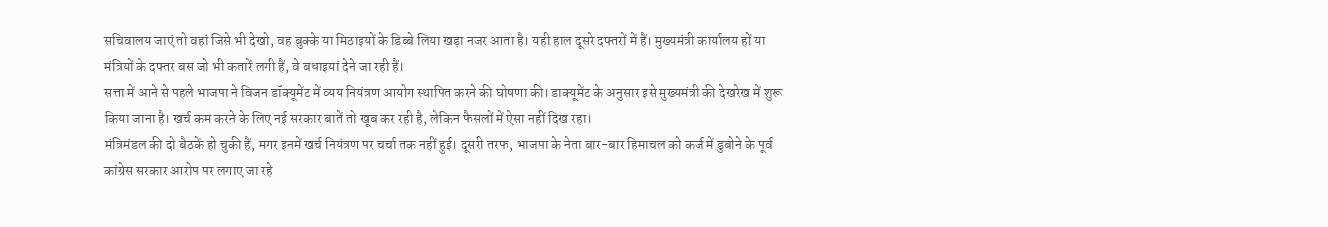सचिवालय जाएं तो वहां जिसे भी देखो, वह बुक्के या मिठाइयों के डिब्बे लिया खड़ा नजर आता है। यही हाल दूसरे दफ्तरों में हैं। मुख्यमंत्री कार्यालय हों या मंत्रियों के दफ्तर बस जो भी कतारें लगी हैं, वे बधाइयां देने जा रही हैं।
सत्ता में आने से पहले भाजपा ने विजन डॉक्यूमेंट में व्यय नियंत्रण आयोग स्थापित करने की घोषणा की। डाक्यूमेंट के अनुसार इसे मुख्यमंत्री की देखरेख में शुरू किया जाना है। खर्च कम करने के लिए नई सरकार बातें तो खूब कर रही है, लेकिन फैसलों में ऐसा नहीं दिख रहा।
मंत्रिमंडल की दो बैठकें हो चुकी हैं, मगर इनमें खर्च नियंत्रण पर चर्चा तक नहीं हुई। दूसरी तरफ, भाजपा के नेता बार-बार हिमाचल को कर्ज में डुबोने के पूर्व कांग्रेस सरकार आरोप पर लगाए जा रहे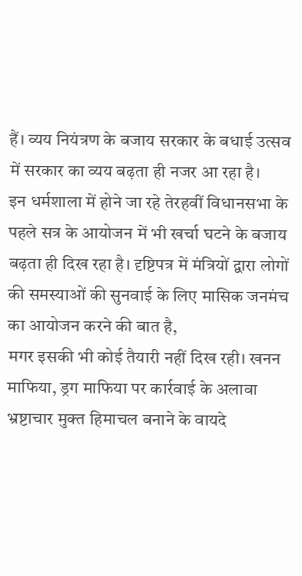हैं। व्यय नियंत्रण के बजाय सरकार के बधाई उत्सव में सरकार का व्यय बढ़ता ही नजर आ रहा है।
इन धर्मशाला में होने जा रहे तेरहवीं विधानसभा के पहले सत्र के आयोजन में भी खर्चा घटने के बजाय बढ़ता ही दिख रहा है। दृष्टिपत्र में मंत्रियों द्वारा लोगों की समस्याओं की सुनवाई के लिए मासिक जनमंच का आयोजन करने की बात है,
मगर इसकी भी कोई तैयारी नहीं दिख रही। खनन माफिया, ड्रग माफिया पर कार्रवाई के अलावा भ्रष्टाचार मुक्त हिमाचल बनाने के वायदे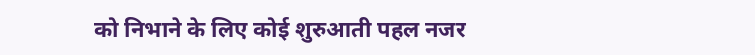को निभाने के लिए कोई शुरुआती पहल नजर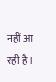नहीं आ रही है।